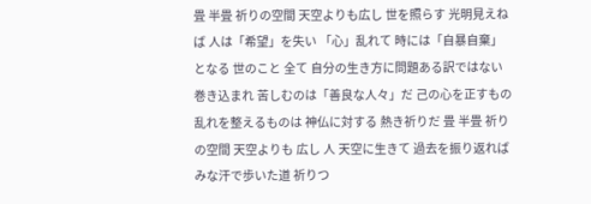畳 半畳 祈りの空間 天空よりも広し 世を照らす 光明見えねば 人は「希望」を失い 「心」乱れて 時には「自暴自棄」となる 世のこと 全て 自分の生き方に問題ある訳ではない 巻き込まれ 苦しむのは「善良な人々」だ 己の心を正すもの 乱れを整えるものは 神仏に対する 熱き祈りだ 畳 半畳 祈りの空間 天空よりも 広し 人 天空に生きて 過去を振り返れば みな汗で歩いた道 祈りつ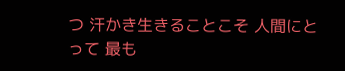つ 汗かき生きることこそ 人間にとって 最も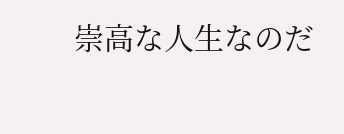崇高な人生なのだ